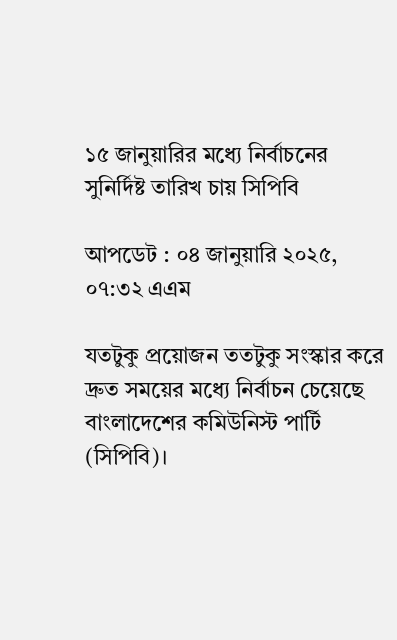১৫ জানুয়ারির মধ্যে নির্বাচনের সুনির্দিষ্ট তারিখ চায় সিপিবি

আপডেট : ০৪ জানুয়ারি ২০২৫, ০৭:৩২ এএম

যতটুকু প্রয়োজন ততটুকু সংস্কার করে দ্রুত সময়ের মধ্যে নির্বাচন চেয়েছে বাংলাদেশের কমিউনিস্ট পার্টি (সিপিবি)।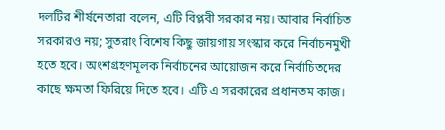দলটির শীর্ষনেতারা বলেন, এটি বিপ্লবী সরকার নয়। আবার নির্বাচিত সরকারও নয়; সুতরাং বিশেষ কিছু জায়গায় সংস্কার করে নির্বাচনমুখী হতে হবে। অংশগ্রহণমূলক নির্বাচনের আয়োজন করে নির্বাচিতদের কাছে ক্ষমতা ফিরিয়ে দিতে হবে। এটি এ সরকারের প্রধানতম কাজ।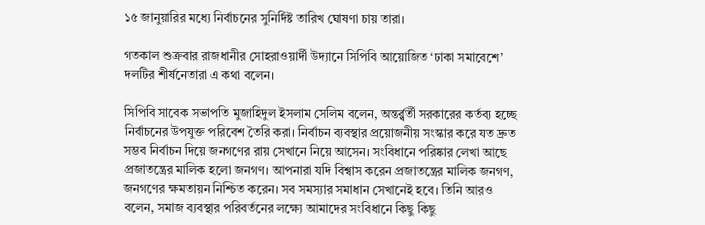১৫ জানুয়ারির মধ্যে নির্বাচনের সুনির্দিষ্ট তারিখ ঘোষণা চায় তারা।

গতকাল শুক্রবার রাজধানীর সোহরাওয়ার্দী উদ্যানে সিপিবি আয়োজিত ‘ঢাকা সমাবেশে’ দলটির শীর্ষনেতারা এ কথা বলেন।

সিপিবি সাবেক সভাপতি মুজাহিদুল ইসলাম সেলিম বলেন, অন্তর্র্বর্তী সরকারের কর্তব্য হচ্ছে নির্বাচনের উপযুক্ত পরিবেশ তৈরি করা। নির্বাচন ব্যবস্থার প্রয়োজনীয় সংস্কার করে যত দ্রুত সম্ভব নির্বাচন দিয়ে জনগণের রায় সেখানে নিয়ে আসেন। সংবিধানে পরিষ্কার লেখা আছে প্রজাতন্ত্রের মালিক হলো জনগণ। আপনারা যদি বিশ্বাস করেন প্রজাতন্ত্রের মালিক জনগণ, জনগণের ক্ষমতায়ন নিশ্চিত করেন। সব সমস্যার সমাধান সেখানেই হবে। তিনি আরও বলেন, সমাজ ব্যবস্থার পরিবর্তনের লক্ষ্যে আমাদের সংবিধানে কিছু কিছু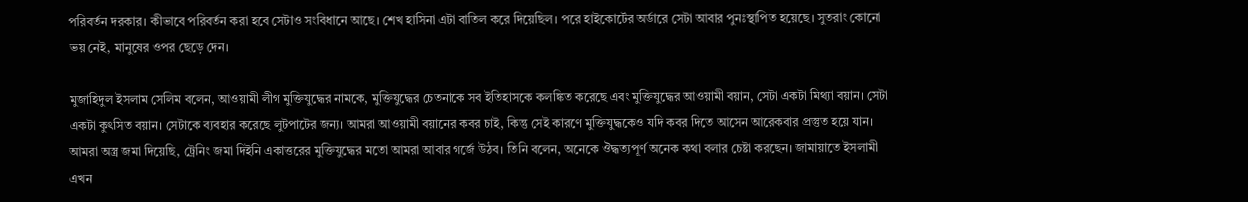পরিবর্তন দরকার। কীভাবে পরিবর্তন করা হবে সেটাও সংবিধানে আছে। শেখ হাসিনা এটা বাতিল করে দিয়েছিল। পরে হাইকোর্টের অর্ডারে সেটা আবার পুনঃস্থাপিত হয়েছে। সুতরাং কোনো ভয় নেই, মানুষের ওপর ছেড়ে দেন।

মুজাহিদুল ইসলাম সেলিম বলেন, আওয়ামী লীগ মুক্তিযুদ্ধের নামকে, মুক্তিযুদ্ধের চেতনাকে সব ইতিহাসকে কলঙ্কিত করেছে এবং মুক্তিযুদ্ধের আওয়ামী বয়ান, সেটা একটা মিথ্যা বয়ান। সেটা একটা কুৎসিত বয়ান। সেটাকে ব্যবহার করেছে লুটপাটের জন্য। আমরা আওয়ামী বয়ানের কবর চাই, কিন্তু সেই কারণে মুক্তিযুদ্ধকেও যদি কবর দিতে আসেন আরেকবার প্রস্তুত হয়ে যান। আমরা অস্ত্র জমা দিয়েছি, ট্রেনিং জমা দিইনি একাত্তরের মুক্তিযুদ্ধের মতো আমরা আবার গর্জে উঠব। তিনি বলেন, অনেকে ঔদ্ধত্যপূর্ণ অনেক কথা বলার চেষ্টা করছেন। জামায়াতে ইসলামী এখন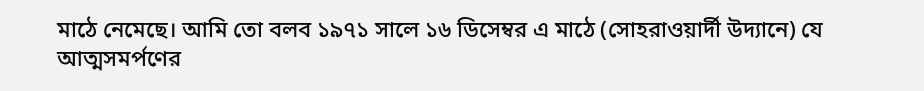মাঠে নেমেছে। আমি তো বলব ১৯৭১ সালে ১৬ ডিসেম্বর এ মাঠে (সোহরাওয়ার্দী উদ্যানে) যে আত্মসমর্পণের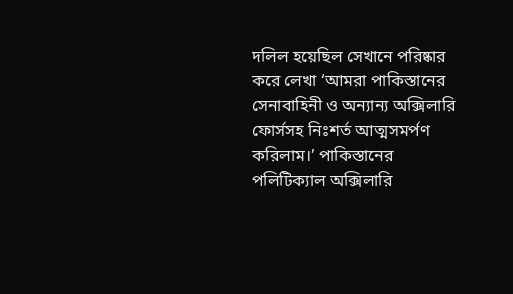দলিল হয়েছিল সেখানে পরিষ্কার করে লেখা ‘আমরা পাকিস্তানের সেনাবাহিনী ও অন্যান্য অক্সিলারি ফোর্সসহ নিঃশর্ত আত্মসমর্পণ করিলাম।’ পাকিস্তানের পলিটিক্যাল অক্সিলারি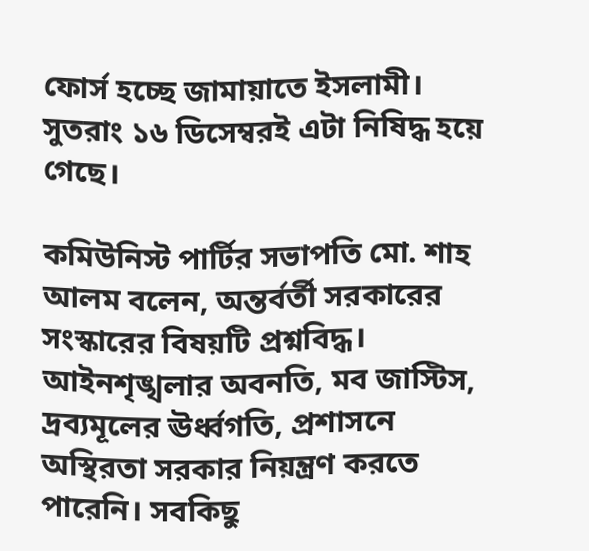ফোর্স হচ্ছে জামায়াতে ইসলামী। সুতরাং ১৬ ডিসেম্বরই এটা নিষিদ্ধ হয়ে গেছে।

কমিউনিস্ট পার্টির সভাপতি মো. শাহ আলম বলেন, অন্তর্বর্তী সরকারের সংস্কারের বিষয়টি প্রশ্নবিদ্ধ। আইনশৃঙ্খলার অবনতি, মব জাস্টিস, দ্রব্যমূলের ঊর্ধ্বগতি, প্রশাসনে অস্থিরতা সরকার নিয়ন্ত্রণ করতে পারেনি। সবকিছু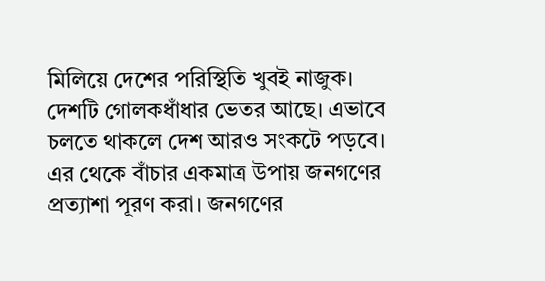মিলিয়ে দেশের পরিস্থিতি খুবই নাজুক। দেশটি গোলকধাঁধার ভেতর আছে। এভাবে চলতে থাকলে দেশ আরও সংকটে পড়বে। এর থেকে বাঁচার একমাত্র উপায় জনগণের প্রত্যাশা পূরণ করা। জনগণের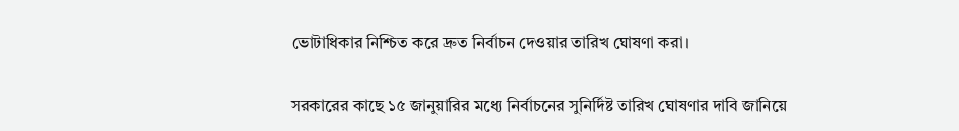ভোটাধিকার নিশ্চিত করে দ্রুত নির্বাচন দেওয়ার তারিখ ঘোষণা করা।

সরকারের কাছে ১৫ জানুয়ারির মধ্যে নির্বাচনের সুনির্দিষ্ট তারিখ ঘোষণার দাবি জানিয়ে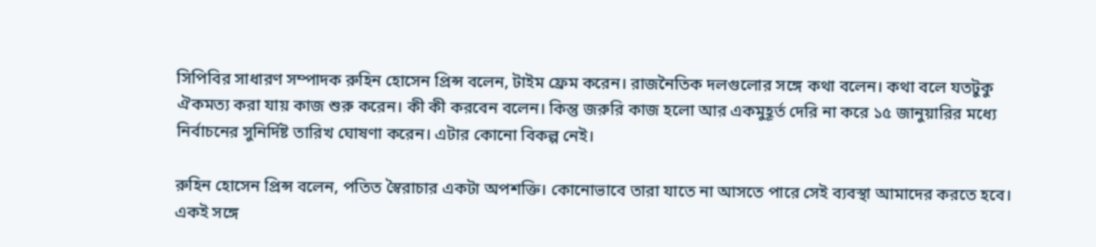সিপিবির সাধারণ সম্পাদক রুহিন হোসেন প্রিন্স বলেন, টাইম ফ্রেম করেন। রাজনৈতিক দলগুলোর সঙ্গে কথা বলেন। কথা বলে যতটুকু ঐকমত্য করা যায় কাজ শুরু করেন। কী কী করবেন বলেন। কিন্তু জরুরি কাজ হলো আর একমুহূর্ত দেরি না করে ১৫ জানুয়ারির মধ্যে নির্বাচনের সুনির্দিষ্ট তারিখ ঘোষণা করেন। এটার কোনো বিকল্প নেই।

রুহিন হোসেন প্রিন্স বলেন, পতিত স্বৈরাচার একটা অপশক্তি। কোনোভাবে তারা যাতে না আসতে পারে সেই ব্যবস্থা আমাদের করতে হবে। একই সঙ্গে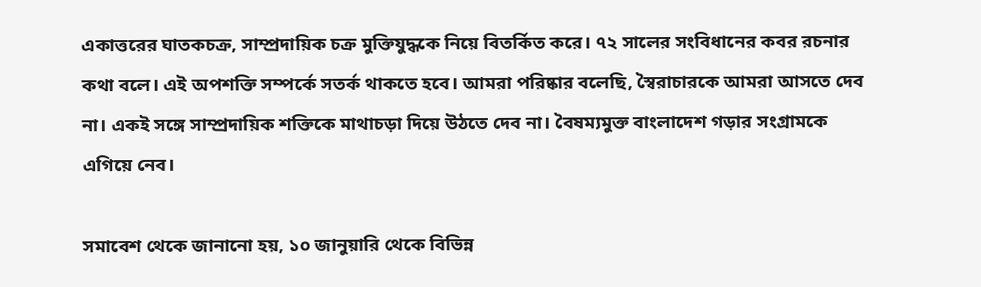একাত্তরের ঘাতকচক্র, সাম্প্রদায়িক চক্র মুক্তিযুদ্ধকে নিয়ে বিতর্কিত করে। ৭২ সালের সংবিধানের কবর রচনার কথা বলে। এই অপশক্তি সম্পর্কে সতর্ক থাকতে হবে। আমরা পরিষ্কার বলেছি, স্বৈরাচারকে আমরা আসতে দেব না। একই সঙ্গে সাম্প্রদায়িক শক্তিকে মাথাচড়া দিয়ে উঠতে দেব না। বৈষম্যমুক্ত বাংলাদেশ গড়ার সংগ্রামকে এগিয়ে নেব।

সমাবেশ থেকে জানানো হয়, ১০ জানুয়ারি থেকে বিভিন্ন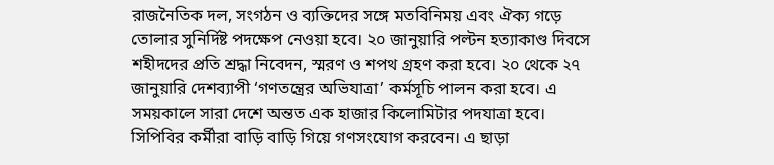রাজনৈতিক দল, সংগঠন ও ব্যক্তিদের সঙ্গে মতবিনিময় এবং ঐক্য গড়ে তোলার সুনির্দিষ্ট পদক্ষেপ নেওয়া হবে। ২০ জানুয়ারি পল্টন হত্যাকাণ্ড দিবসে শহীদদের প্রতি শ্রদ্ধা নিবেদন, স্মরণ ও শপথ গ্রহণ করা হবে। ২০ থেকে ২৭ জানুয়ারি দেশব্যাপী ‘গণতন্ত্রের অভিযাত্রা’ কর্মসূচি পালন করা হবে। এ সময়কালে সারা দেশে অন্তত এক হাজার কিলোমিটার পদযাত্রা হবে। সিপিবির কর্মীরা বাড়ি বাড়ি গিয়ে গণসংযোগ করবেন। এ ছাড়া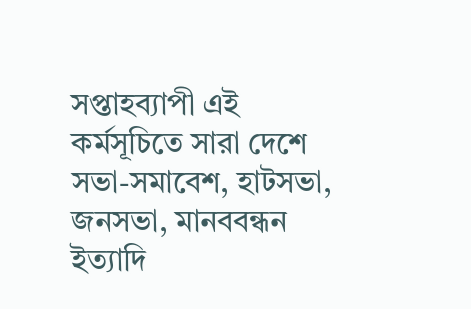সপ্তাহব্যাপী এই কর্মসূচিতে সারা দেশে সভা-সমাবেশ, হাটসভা, জনসভা, মানববন্ধন ইত্যাদি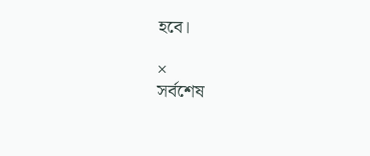হবে।

×
সর্বশেষ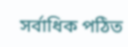সর্বাধিক পঠিত